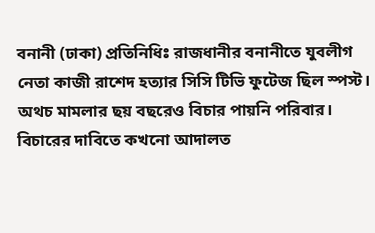বনানী (ঢাকা) প্রতিনিধিঃ রাজধানীর বনানীতে যুবলীগ নেতা কাজী রাশেদ হত্যার সিসি টিভি ফুটেজ ছিল স্পস্ট। অথচ মামলার ছয় বছরেও বিচার পায়নি পরিবার। বিচারের দাবিতে কখনো আদালত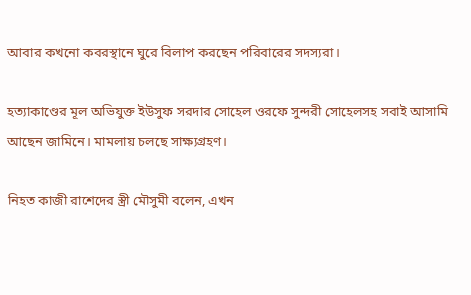আবার কখনো কবরস্থানে ঘুরে বিলাপ করছেন পরিবারের সদস্যরা।

হত্যাকাণ্ডের মূল অভিযুক্ত ইউসুফ সরদার সোহেল ওরফে সুন্দরী সোহেলসহ সবাই আসামি আছেন জামিনে। মামলায় চলছে সাক্ষ্যগ্রহণ।

নিহত কাজী রাশেদের স্ত্রী মৌসুমী বলেন, এখন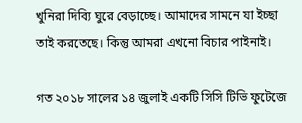খুনিরা দিব্যি ঘুরে বেড়াচ্ছে। আমাদের সামনে যা ইচ্ছা তাই করতেছে। কিন্তু আমরা এখনো বিচার পাইনাই।

গত ২০১৮ সালের ১৪ জুলাই একটি সিসি টিভি ফুটেজে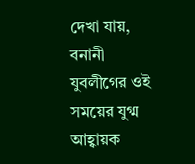দেখা যায়, বনানী যুবলীগের ওই সময়ের যুগ্ম আহ্বায়ক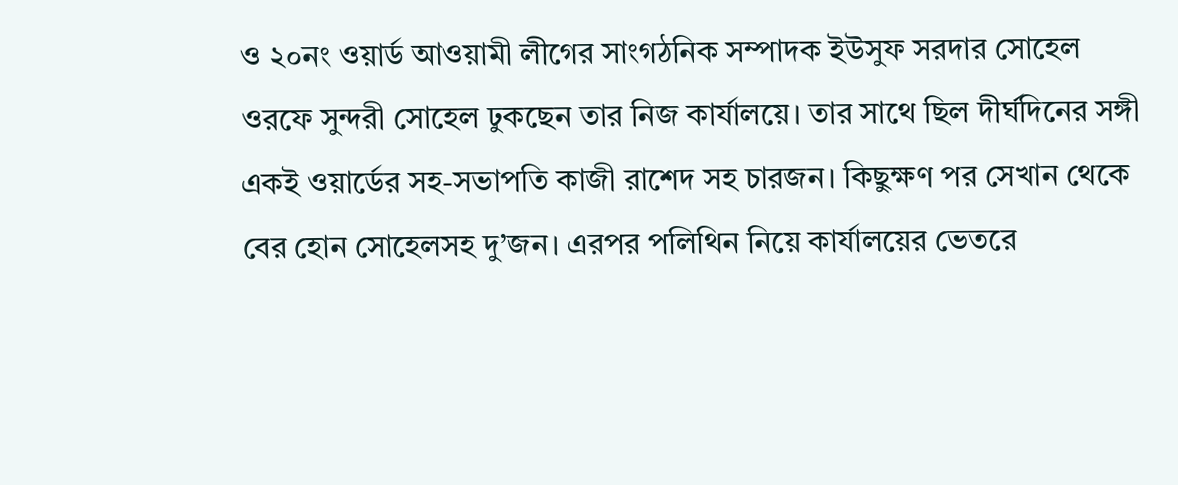ও ২০নং ওয়ার্ড আওয়ামী লীগের সাংগঠনিক সম্পাদক ইউসুফ সরদার সোহেল ওরফে সুন্দরী সোহেল ঢুকছেন তার নিজ কার্যালয়ে। তার সাথে ছিল দীর্ঘদিনের সঙ্গী একই ওয়ার্ডের সহ-সভাপতি কাজী রাশেদ সহ চারজন। কিছুক্ষণ পর সেখান থেকে বের হোন সোহেলসহ দু’জন। এরপর পলিথিন নিয়ে কার্যালয়ের ভেতরে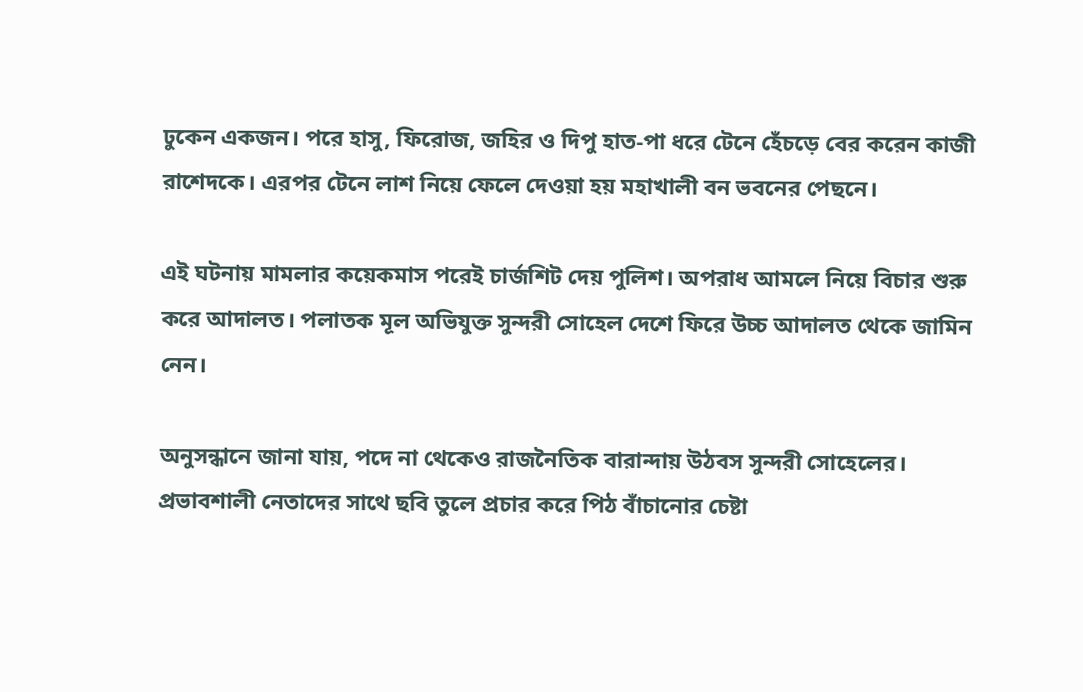ঢুকেন একজন। পরে হাসু, ফিরোজ, জহির ও দিপু হাত-পা ধরে টেনে হেঁচড়ে বের করেন কাজী রাশেদকে। এরপর টেনে লাশ নিয়ে ফেলে দেওয়া হয় মহাখালী বন ভবনের পেছনে।

এই ঘটনায় মামলার কয়েকমাস পরেই চার্জশিট দেয় পুলিশ। অপরাধ আমলে নিয়ে বিচার শুরু করে আদালত। পলাতক মূল অভিযুক্ত সুন্দরী সোহেল দেশে ফিরে উচ্চ আদালত থেকে জামিন নেন।

অনুসন্ধানে জানা যায়, পদে না থেকেও রাজনৈতিক বারান্দায় উঠবস সুন্দরী সোহেলের। প্রভাবশালী নেতাদের সাথে ছবি তুলে প্রচার করে পিঠ বাঁচানোর চেষ্টা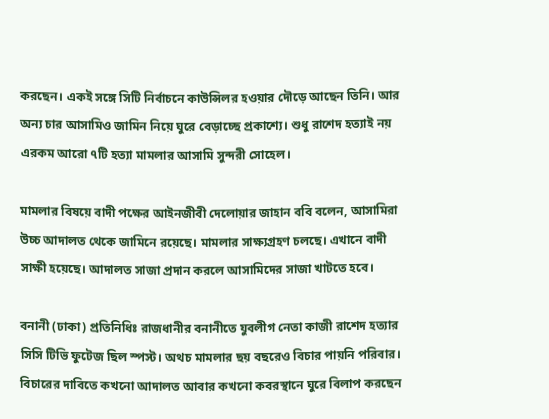করছেন। একই সঙ্গে সিটি নির্বাচনে কাউন্সিলর হওয়ার দৌড়ে আছেন তিনি। আর অন্য চার আসামিও জামিন নিয়ে ঘুরে বেড়াচ্ছে প্রকাশ্যে। শুধু রাশেদ হত্যাই নয় এরকম আরো ৭টি হত্যা মামলার আসামি সুন্দরী সোহেল।

মামলার বিষয়ে বাদী পক্ষের আইনজীবী দেলোয়ার জাহান ববি বলেন, আসামিরা উচ্চ আদালত থেকে জামিনে রয়েছে। মামলার সাক্ষ্যগ্রহণ চলছে। এখানে বাদী সাক্ষী হয়েছে। আদালত সাজা প্রদান করলে আসামিদের সাজা খাটতে হবে।

বনানী (ঢাকা) প্রতিনিধিঃ রাজধানীর বনানীতে যুবলীগ নেতা কাজী রাশেদ হত্যার সিসি টিভি ফুটেজ ছিল স্পস্ট। অথচ মামলার ছয় বছরেও বিচার পায়নি পরিবার। বিচারের দাবিতে কখনো আদালত আবার কখনো কবরস্থানে ঘুরে বিলাপ করছেন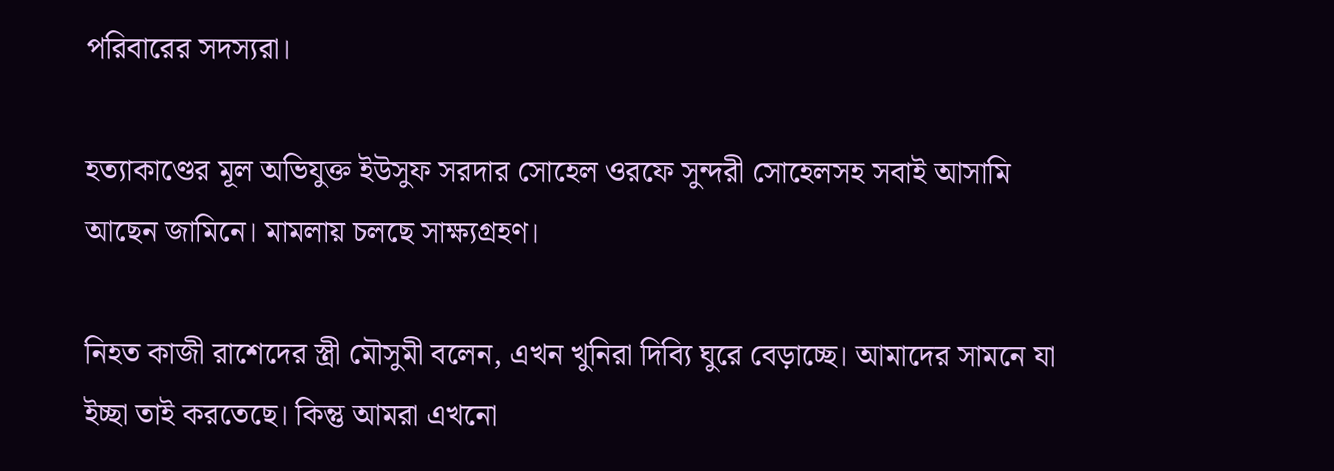পরিবারের সদস্যরা।

হত্যাকাণ্ডের মূল অভিযুক্ত ইউসুফ সরদার সোহেল ওরফে সুন্দরী সোহেলসহ সবাই আসামি আছেন জামিনে। মামলায় চলছে সাক্ষ্যগ্রহণ।

নিহত কাজী রাশেদের স্ত্রী মৌসুমী বলেন, এখন খুনিরা দিব্যি ঘুরে বেড়াচ্ছে। আমাদের সামনে যা ইচ্ছা তাই করতেছে। কিন্তু আমরা এখনো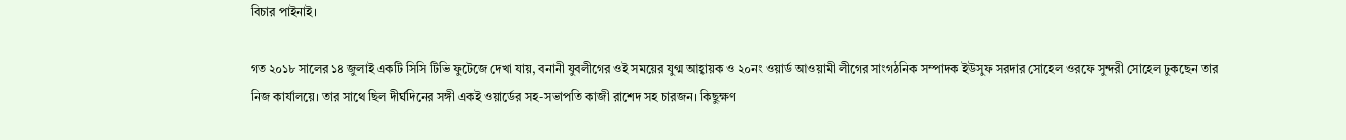বিচার পাইনাই।

গত ২০১৮ সালের ১৪ জুলাই একটি সিসি টিভি ফুটেজে দেখা যায়, বনানী যুবলীগের ওই সময়ের যুগ্ম আহ্বায়ক ও ২০নং ওয়ার্ড আওয়ামী লীগের সাংগঠনিক সম্পাদক ইউসুফ সরদার সোহেল ওরফে সুন্দরী সোহেল ঢুকছেন তার নিজ কার্যালয়ে। তার সাথে ছিল দীর্ঘদিনের সঙ্গী একই ওয়ার্ডের সহ-সভাপতি কাজী রাশেদ সহ চারজন। কিছুক্ষণ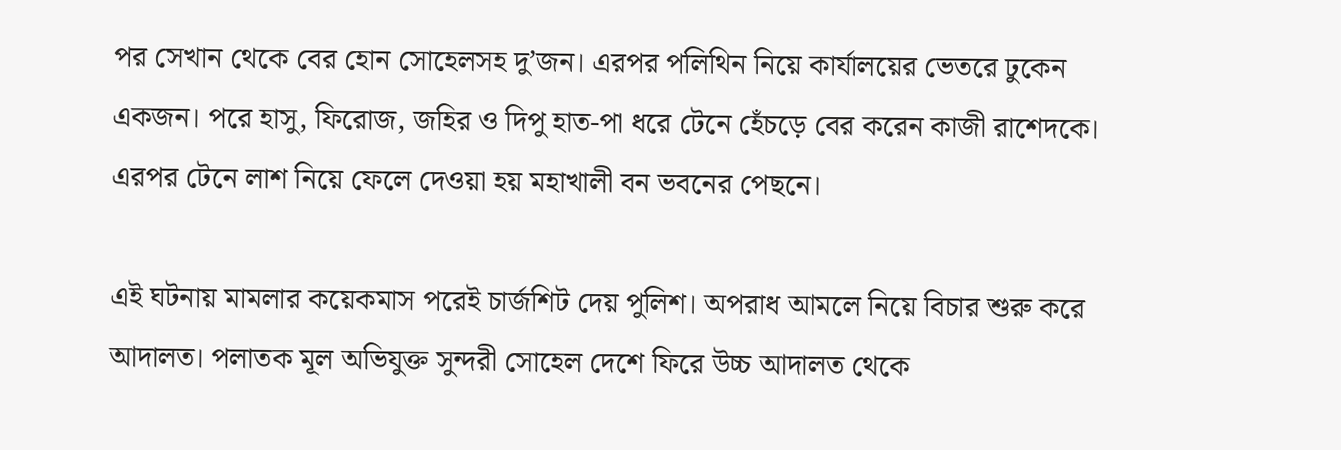পর সেখান থেকে বের হোন সোহেলসহ দু’জন। এরপর পলিথিন নিয়ে কার্যালয়ের ভেতরে ঢুকেন একজন। পরে হাসু, ফিরোজ, জহির ও দিপু হাত-পা ধরে টেনে হেঁচড়ে বের করেন কাজী রাশেদকে। এরপর টেনে লাশ নিয়ে ফেলে দেওয়া হয় মহাখালী বন ভবনের পেছনে।

এই ঘটনায় মামলার কয়েকমাস পরেই চার্জশিট দেয় পুলিশ। অপরাধ আমলে নিয়ে বিচার শুরু করে আদালত। পলাতক মূল অভিযুক্ত সুন্দরী সোহেল দেশে ফিরে উচ্চ আদালত থেকে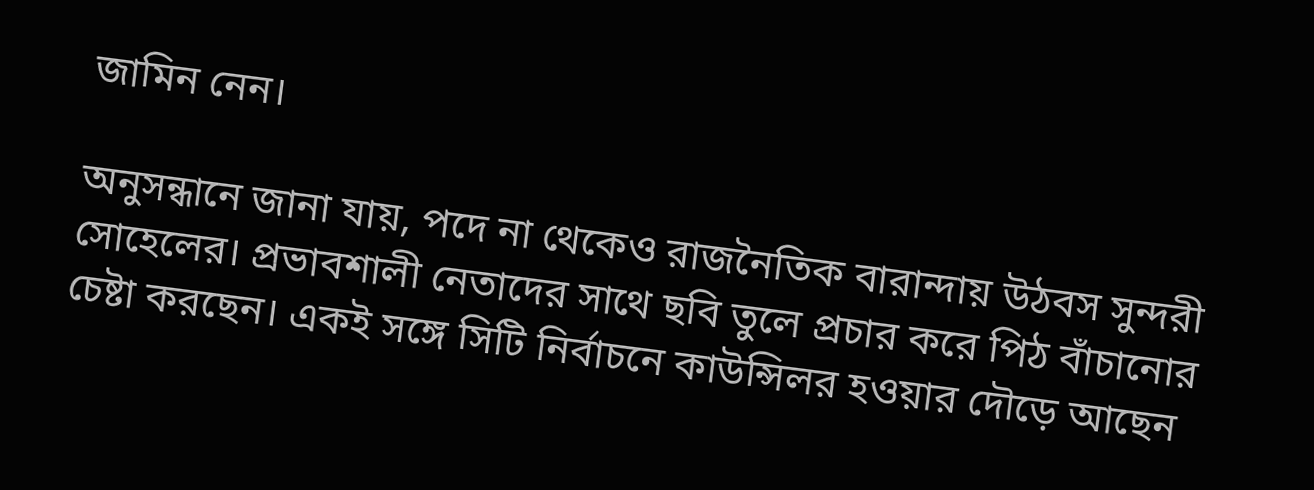জামিন নেন।

অনুসন্ধানে জানা যায়, পদে না থেকেও রাজনৈতিক বারান্দায় উঠবস সুন্দরী সোহেলের। প্রভাবশালী নেতাদের সাথে ছবি তুলে প্রচার করে পিঠ বাঁচানোর চেষ্টা করছেন। একই সঙ্গে সিটি নির্বাচনে কাউন্সিলর হওয়ার দৌড়ে আছেন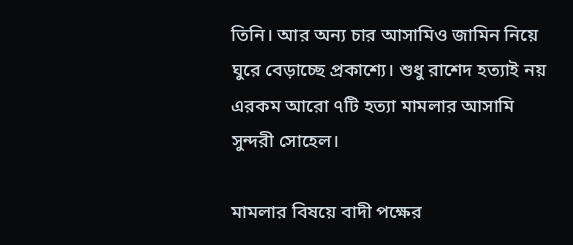তিনি। আর অন্য চার আসামিও জামিন নিয়ে ঘুরে বেড়াচ্ছে প্রকাশ্যে। শুধু রাশেদ হত্যাই নয় এরকম আরো ৭টি হত্যা মামলার আসামি সুন্দরী সোহেল।

মামলার বিষয়ে বাদী পক্ষের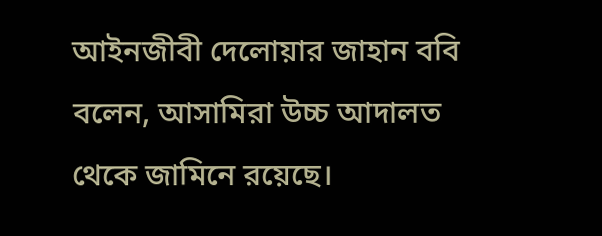আইনজীবী দেলোয়ার জাহান ববি বলেন, আসামিরা উচ্চ আদালত থেকে জামিনে রয়েছে।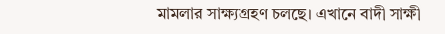মামলার সাক্ষ্যগ্রহণ চলছে। এখানে বাদী সাক্ষী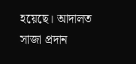হয়েছে। আদালত সাজা প্রদান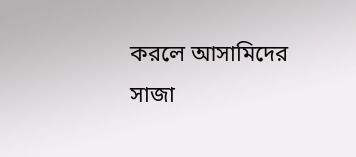করলে আসামিদের সাজা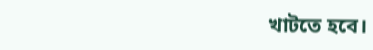খাটতে হবে।